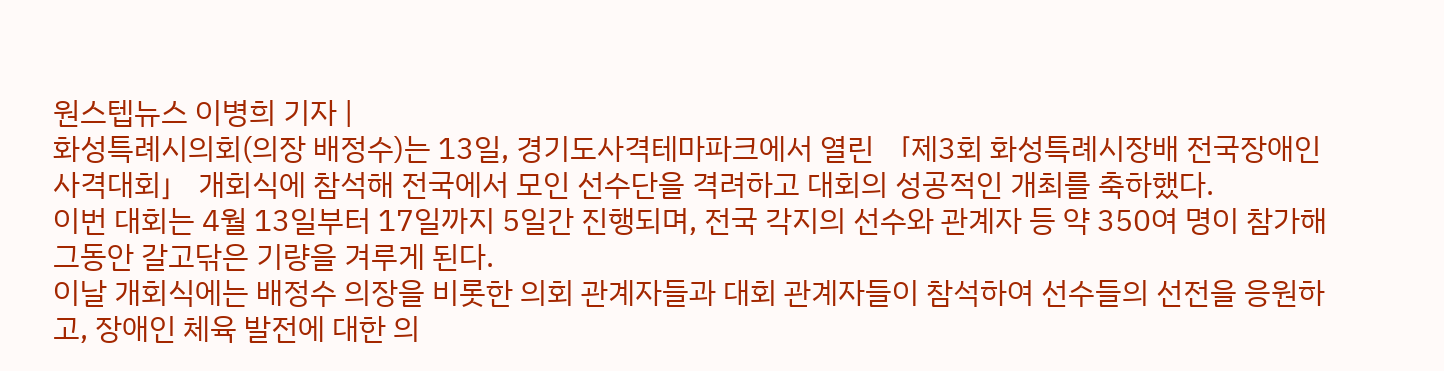원스텝뉴스 이병희 기자 |
화성특례시의회(의장 배정수)는 13일, 경기도사격테마파크에서 열린 「제3회 화성특례시장배 전국장애인사격대회」 개회식에 참석해 전국에서 모인 선수단을 격려하고 대회의 성공적인 개최를 축하했다.
이번 대회는 4월 13일부터 17일까지 5일간 진행되며, 전국 각지의 선수와 관계자 등 약 350여 명이 참가해 그동안 갈고닦은 기량을 겨루게 된다.
이날 개회식에는 배정수 의장을 비롯한 의회 관계자들과 대회 관계자들이 참석하여 선수들의 선전을 응원하고, 장애인 체육 발전에 대한 의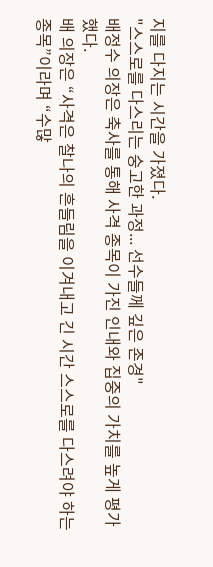지를 다지는 시간을 가졌다.
"스스로를 다스리는 숭고한 과정... 선수들께 깊은 존경"
배정수 의장은 축사를 통해 사격 종목이 가진 인내와 집중의 가치를 높게 평가했다.
배 의장은 “사격은 찰나의 흔들림을 이겨내고 긴 시간 스스로를 다스려야 하는 종목”이라며 “수많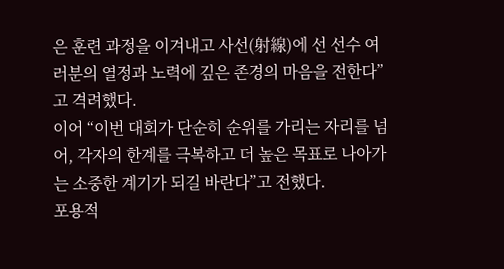은 훈련 과정을 이겨내고 사선(射線)에 선 선수 여러분의 열정과 노력에 깊은 존경의 마음을 전한다”고 격려했다.
이어 “이번 대회가 단순히 순위를 가리는 자리를 넘어, 각자의 한계를 극복하고 더 높은 목표로 나아가는 소중한 계기가 되길 바란다”고 전했다.
포용적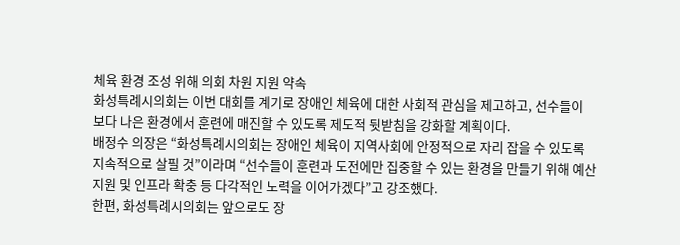체육 환경 조성 위해 의회 차원 지원 약속
화성특례시의회는 이번 대회를 계기로 장애인 체육에 대한 사회적 관심을 제고하고, 선수들이 보다 나은 환경에서 훈련에 매진할 수 있도록 제도적 뒷받침을 강화할 계획이다.
배정수 의장은 “화성특례시의회는 장애인 체육이 지역사회에 안정적으로 자리 잡을 수 있도록 지속적으로 살필 것”이라며 “선수들이 훈련과 도전에만 집중할 수 있는 환경을 만들기 위해 예산 지원 및 인프라 확충 등 다각적인 노력을 이어가겠다”고 강조했다.
한편, 화성특례시의회는 앞으로도 장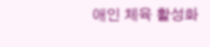애인 체육 활성화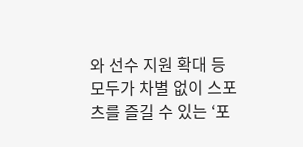와 선수 지원 확대 등 모두가 차별 없이 스포츠를 즐길 수 있는 ‘포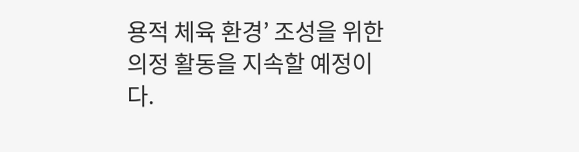용적 체육 환경’ 조성을 위한 의정 활동을 지속할 예정이다.